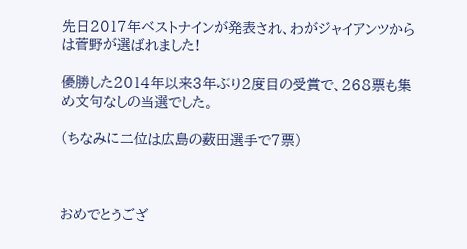先日2017年ベストナインが発表され、わがジャイアンツからは菅野が選ばれました!

優勝した2014年以来3年ぶり2度目の受賞で、268票も集め文句なしの当選でした。

(ちなみに二位は広島の薮田選手で7票)



おめでとうござ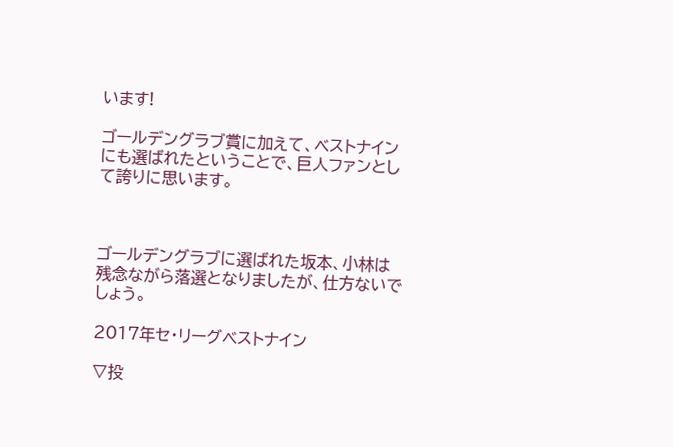います!

ゴールデングラブ賞に加えて、ベストナインにも選ばれたということで、巨人ファンとして誇りに思います。



ゴールデングラブに選ばれた坂本、小林は残念ながら落選となりましたが、仕方ないでしょう。

2017年セ・リーグベストナイン

▽投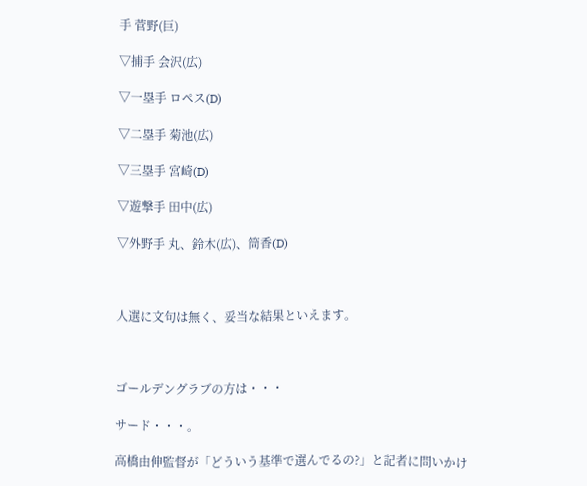手 菅野(巨)

▽捕手 会沢(広)

▽一塁手 ロペス(D)

▽二塁手 菊池(広)

▽三塁手 宮崎(D)

▽遊撃手 田中(広)

▽外野手 丸、鈴木(広)、筒香(D)



人選に文句は無く、妥当な結果といえます。



ゴールデングラブの方は・・・

サード・・・。

高橋由伸監督が「どういう基準で選んでるの?」と記者に問いかけ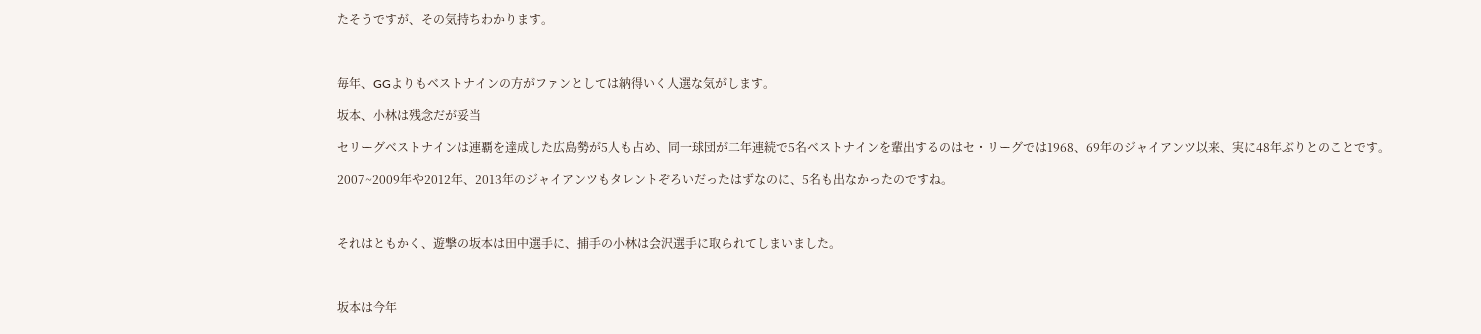たそうですが、その気持ちわかります。



毎年、GGよりもベストナインの方がファンとしては納得いく人選な気がします。

坂本、小林は残念だが妥当

セリーグベストナインは連覇を達成した広島勢が5人も占め、同一球団が二年連続で5名ベストナインを輩出するのはセ・リーグでは1968、69年のジャイアンツ以来、実に48年ぶりとのことです。

2007~2009年や2012年、2013年のジャイアンツもタレントぞろいだったはずなのに、5名も出なかったのですね。



それはともかく、遊撃の坂本は田中選手に、捕手の小林は会沢選手に取られてしまいました。



坂本は今年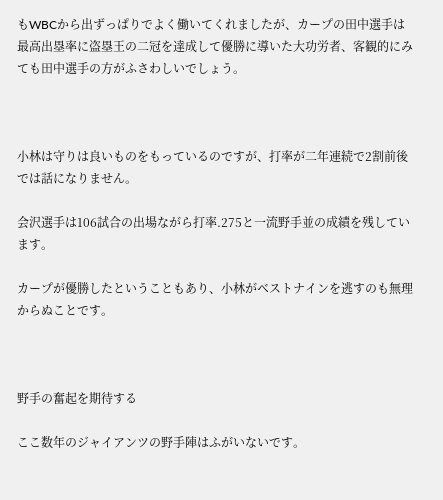もWBCから出ずっぱりでよく働いてくれましたが、カープの田中選手は最高出塁率に盗塁王の二冠を達成して優勝に導いた大功労者、客観的にみても田中選手の方がふさわしいでしょう。



小林は守りは良いものをもっているのですが、打率が二年連続で2割前後では話になりません。

会沢選手は106試合の出場ながら打率.275と一流野手並の成績を残しています。

カープが優勝したということもあり、小林がベストナインを逃すのも無理からぬことです。



野手の奮起を期待する

ここ数年のジャイアンツの野手陣はふがいないです。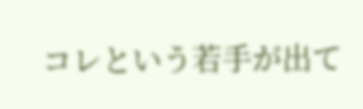コレという若手が出て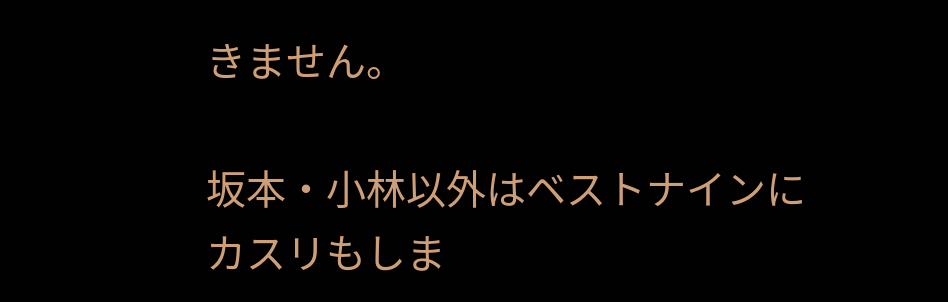きません。

坂本・小林以外はベストナインにカスリもしま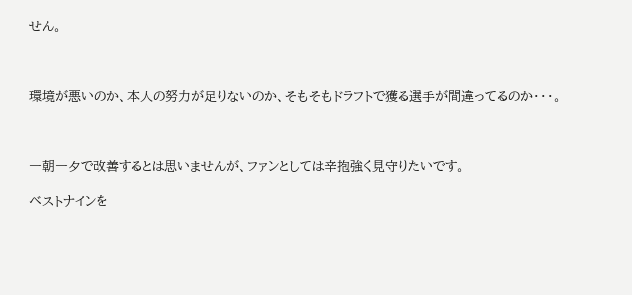せん。



環境が悪いのか、本人の努力が足りないのか、そもそもドラフトで獲る選手が間違ってるのか・・・。



一朝一夕で改善するとは思いませんが、ファンとしては辛抱強く見守りたいです。

ベストナインを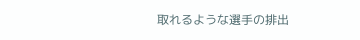取れるような選手の排出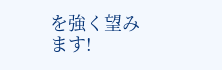を強く望みます!